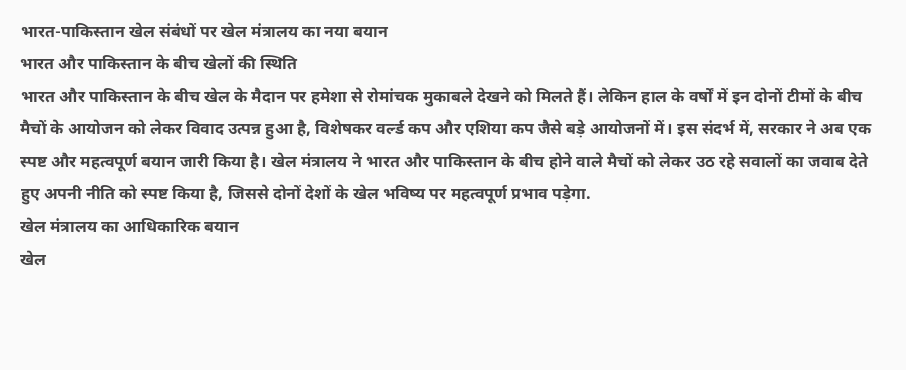भारत-पाकिस्तान खेल संबंधों पर खेल मंत्रालय का नया बयान
भारत और पाकिस्तान के बीच खेलों की स्थिति
भारत और पाकिस्तान के बीच खेल के मैदान पर हमेशा से रोमांचक मुकाबले देखने को मिलते हैं। लेकिन हाल के वर्षों में इन दोनों टीमों के बीच मैचों के आयोजन को लेकर विवाद उत्पन्न हुआ है, विशेषकर वर्ल्ड कप और एशिया कप जैसे बड़े आयोजनों में। इस संदर्भ में, सरकार ने अब एक स्पष्ट और महत्वपूर्ण बयान जारी किया है। खेल मंत्रालय ने भारत और पाकिस्तान के बीच होने वाले मैचों को लेकर उठ रहे सवालों का जवाब देते हुए अपनी नीति को स्पष्ट किया है, जिससे दोनों देशों के खेल भविष्य पर महत्वपूर्ण प्रभाव पड़ेगा.
खेल मंत्रालय का आधिकारिक बयान
खेल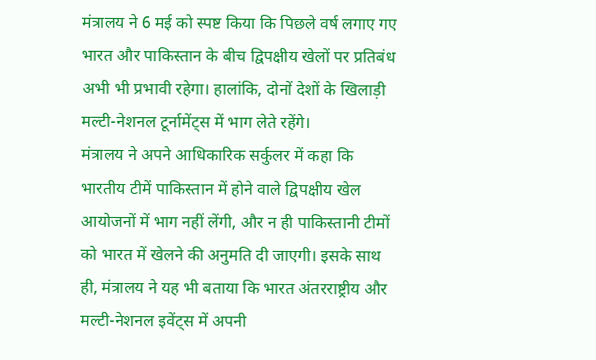मंत्रालय ने 6 मई को स्पष्ट किया कि पिछले वर्ष लगाए गए भारत और पाकिस्तान के बीच द्विपक्षीय खेलों पर प्रतिबंध अभी भी प्रभावी रहेगा। हालांकि, दोनों देशों के खिलाड़ी मल्टी-नेशनल टूर्नामेंट्स में भाग लेते रहेंगे।
मंत्रालय ने अपने आधिकारिक सर्कुलर में कहा कि भारतीय टीमें पाकिस्तान में होने वाले द्विपक्षीय खेल आयोजनों में भाग नहीं लेंगी, और न ही पाकिस्तानी टीमों को भारत में खेलने की अनुमति दी जाएगी। इसके साथ ही, मंत्रालय ने यह भी बताया कि भारत अंतरराष्ट्रीय और मल्टी-नेशनल इवेंट्स में अपनी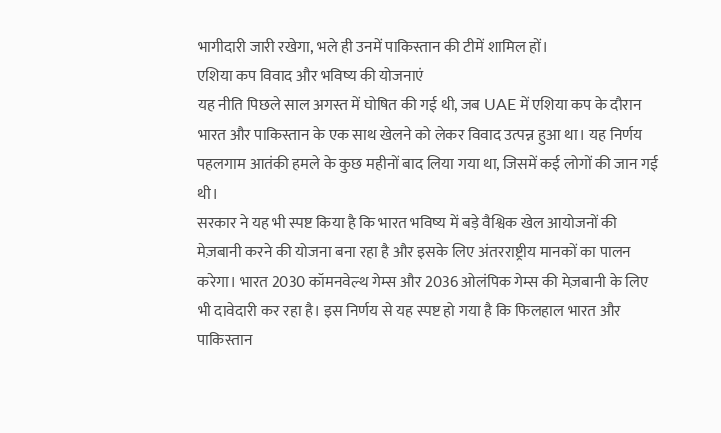भागीदारी जारी रखेगा, भले ही उनमें पाकिस्तान की टीमें शामिल हों।
एशिया कप विवाद और भविष्य की योजनाएं
यह नीति पिछले साल अगस्त में घोषित की गई थी, जब UAE में एशिया कप के दौरान भारत और पाकिस्तान के एक साथ खेलने को लेकर विवाद उत्पन्न हुआ था। यह निर्णय पहलगाम आतंकी हमले के कुछ महीनों बाद लिया गया था, जिसमें कई लोगों की जान गई थी।
सरकार ने यह भी स्पष्ट किया है कि भारत भविष्य में बड़े वैश्विक खेल आयोजनों की मेज़बानी करने की योजना बना रहा है और इसके लिए अंतरराष्ट्रीय मानकों का पालन करेगा। भारत 2030 कॉमनवेल्थ गेम्स और 2036 ओलंपिक गेम्स की मेज़बानी के लिए भी दावेदारी कर रहा है। इस निर्णय से यह स्पष्ट हो गया है कि फिलहाल भारत और पाकिस्तान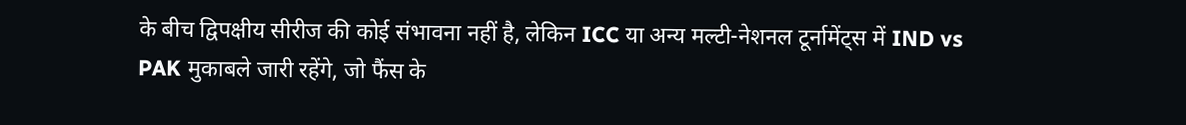के बीच द्विपक्षीय सीरीज की कोई संभावना नहीं है, लेकिन ICC या अन्य मल्टी-नेशनल टूर्नामेंट्स में IND vs PAK मुकाबले जारी रहेंगे, जो फैंस के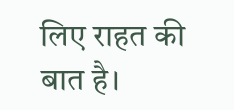लिए राहत की बात है।